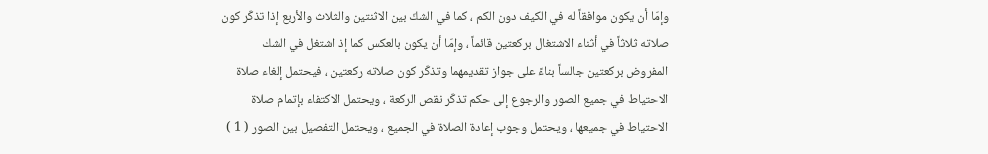وإمّا أن يكون موافقاً له في الكيف دون الكم ، كما في الشكّ بين الاثنتين والثلاث والأربع إذا تذكّر كون صلاته ثلاثاً في أثناء الاشتغال بركعتين قائماً ، وإمّا أن يكون بالعكس كما إذ اشتغل في الشك المفروض بركعتين جالساً بناءً على جواز تقديمهما وتذكّر كون صلاته ركعتين ، فيحتمل إلغاء صلاة الاحتياط في جميع الصور والرجوع إلى حكم تذكّر نقص الركعة ، ويحتمل الاكتفاء بإتمام صلاة الاحتياط في جميعها ، ويحتمل وجوب إعادة الصلاة في الجميع ، ويحتمل التفصيل بين الصور ( 1 )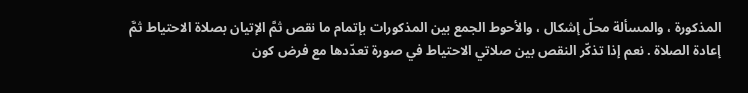المذكورة ، والمسألة محلّ إشكال ، والأحوط الجمع بين المذكورات بإتمام ما نقص ثمَّ الإتيان بصلاة الاحتياط ثمَّ إعادة الصلاة . نعم إذا تذكّر النقص بين صلاتي الاحتياط في صورة تعدّدها مع فرض كون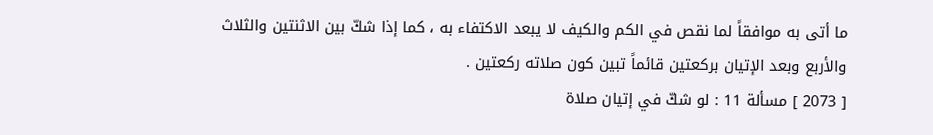ما أتى به موافقاً لما نقص في الكم والكيف لا يبعد الاكتفاء به ، كما إذا شكّ بين الاثنتين والثلاث والأربع وبعد الإتيان بركعتين قائماً تبين كون صلاته ركعتين .
[ 2073 ] مسألة 11 : لو شكّ في إتيان صلاة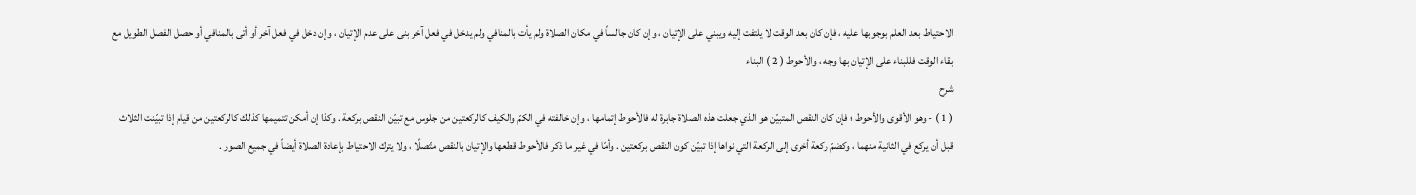الاحتياط بعد العلم بوجوبها عليه ، فإن كان بعد الوقت لا يلتفت إليه ويبني على الإتيان ، وإن كان جالساً في مكان الصلاة ولم يأت بالمنافي ولم يدخل في فعل آخر بنى على عدم الإتيان ، وإن دخل في فعل آخر أو أتى بالمنافي أو حصل الفصل الطويل مع بقاء الوقت فللبناء على الإتيان بها وجه ، والأحوط ( 2 ) البناء
شرح
( 1 ) - وهو الأقوى والأحوط ؛ فإن كان النقص المتبيّن هو الذي جعلت هذه الصلاة جابرة له فالأحوط إتمامها ، وإن خالفته في الكمّ والكيف كالركعتين من جلوس مع تبيّن النقص بركعة . وكذا إن أمكن تتميمها كذلك كالركعتين من قيام إذا تبيّنت الثلاث قبل أن يركع في الثانية منهما ، وكضمّ ركعة أخرى إلى الركعة التي نواها إذا تبيّن كون النقص بركعتين . وأمّا في غير ما ذكر فالأحوط قطعها والإتيان بالنقص متّصلًا ، ولا يترك الاحتياط بإعادة الصلاة أيضاً في جميع الصور .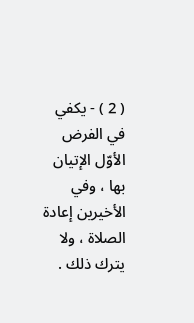( 2 ) - يكفي في الفرض الأوّل الإتيان بها ، وفي الأخيرين إعادة الصلاة ، ولا يترك ذلك .